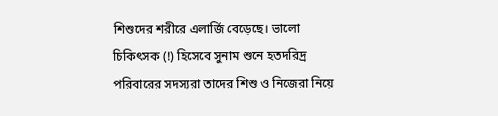শিশুদের শরীরে এলার্জি বেড়েছে। ভালো চিকিৎসক (!) হিসেবে সুনাম শুনে হতদরিদ্র পরিবারের সদস্যরা তাদের শিশু ও নিজেরা নিয়ে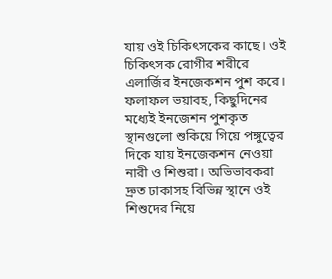যায় ওই চিকিৎসকের কাছে। ওই চিকিৎসক রোগীর শরীরে এলার্জির ইনজেকশন পুশ করে। ফলাফল ভয়াবহ, কিছুদিনের মধ্যেই ইনজেশন পুশকৃত স্থানগুলো শুকিয়ে গিয়ে পঙ্গুত্বের দিকে যায় ইনজেকশন নেওয়া নারী ও শিশুরা। অভিভাবকরা দ্রুত ঢাকাসহ বিভিন্ন স্থানে ওই শিশুদের নিয়ে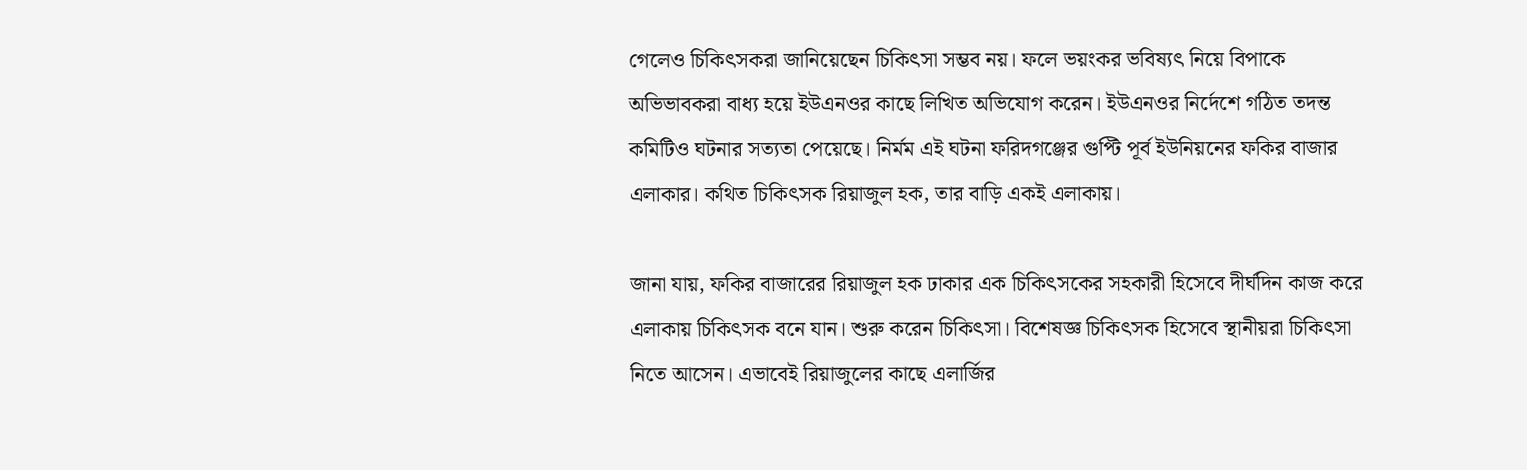গেলেও চিকিৎসকরা জানিয়েছেন চিকিৎসা সম্ভব নয়। ফলে ভয়ংকর ভবিষ্যৎ নিয়ে বিপাকে অভিভাবকরা বাধ্য হয়ে ইউএনওর কাছে লিখিত অভিযোগ করেন। ইউএনওর নির্দেশে গঠিত তদন্ত কমিটিও ঘটনার সত্যতা পেয়েছে। নির্মম এই ঘটনা ফরিদগঞ্জের গুপ্টি পূর্ব ইউনিয়নের ফকির বাজার এলাকার। কথিত চিকিৎসক রিয়াজুল হক, তার বাড়ি একই এলাকায়।

জানা যায়, ফকির বাজারের রিয়াজুল হক ঢাকার এক চিকিৎসকের সহকারী হিসেবে দীর্ঘদিন কাজ করে এলাকায় চিকিৎসক বনে যান। শুরু করেন চিকিৎসা। বিশেষজ্ঞ চিকিৎসক হিসেবে স্থানীয়রা চিকিৎসা নিতে আসেন। এভাবেই রিয়াজুলের কাছে এলার্জির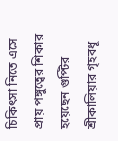চিকিৎসা নিতে এসে প্রায় পঙ্গুত্বের শিকার হয়েছেন গুপ্টির শ্রীকালিয়ার গৃহবধূ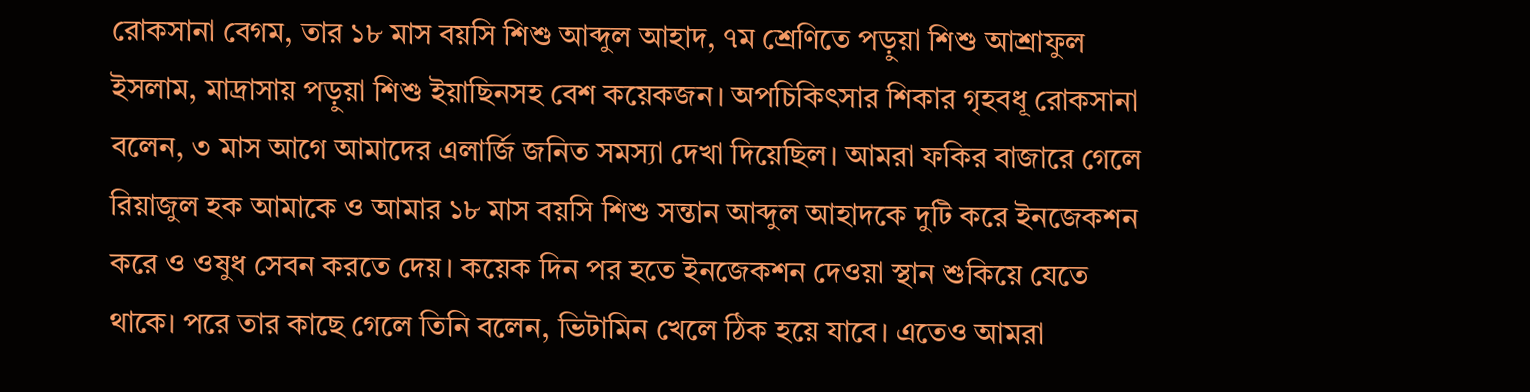রোকসানা বেগম, তার ১৮ মাস বয়সি শিশু আব্দুল আহাদ, ৭ম শ্রেণিতে পড়ুয়া শিশু আশ্রাফুল ইসলাম, মাদ্রাসায় পড়ুয়া শিশু ইয়াছিনসহ বেশ কয়েকজন। অপচিকিৎসার শিকার গৃহবধূ রোকসানা বলেন, ৩ মাস আগে আমাদের এলার্জি জনিত সমস্যা দেখা দিয়েছিল। আমরা ফকির বাজারে গেলে রিয়াজুল হক আমাকে ও আমার ১৮ মাস বয়সি শিশু সন্তান আব্দুল আহাদকে দুটি করে ইনজেকশন করে ও ওষুধ সেবন করতে দেয়। কয়েক দিন পর হতে ইনজেকশন দেওয়া স্থান শুকিয়ে যেতে থাকে। পরে তার কাছে গেলে তিনি বলেন, ভিটামিন খেলে ঠিক হয়ে যাবে। এতেও আমরা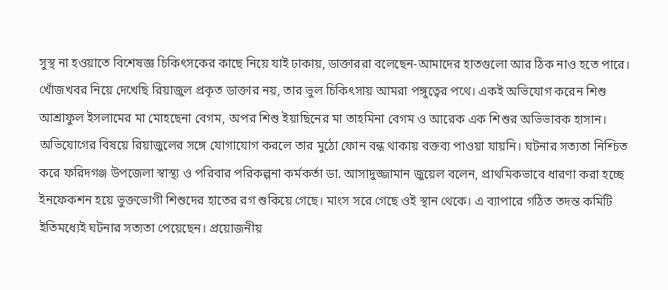সুস্থ না হওয়াতে বিশেষজ্ঞ চিকিৎসকের কাছে নিয়ে যাই ঢাকায়, ডাক্তাররা বলেছেন-আমাদের হাতগুলো আর ঠিক নাও হতে পারে। খোঁজখবর নিয়ে দেখেছি রিয়াজুল প্রকৃত ডাক্তার নয়, তার ভুল চিকিৎসায় আমরা পঙ্গুত্বের পথে। একই অভিযোগ করেন শিশু আশ্রাফুল ইসলামের মা মোহছেনা বেগম, অপর শিশু ইয়াছিনের মা তাহমিনা বেগম ও আরেক এক শিশুর অভিভাবক হাসান। অভিযোগের বিষয়ে রিয়াজুলের সঙ্গে যোগাযোগ করলে তার মুঠো ফোন বন্ধ থাকায় বক্তব্য পাওয়া যায়নি। ঘটনার সত্যতা নিশ্চিত করে ফরিদগঞ্জ উপজেলা স্বাস্থ্য ও পরিবার পরিকল্পনা কর্মকর্তা ডা. আসাদুজ্জামান জুয়েল বলেন, প্রাথমিকভাবে ধারণা করা হচ্ছে ইনফেকশন হয়ে ভুক্তভোগী শিশুদের হাতের রগ শুকিয়ে গেছে। মাংস সরে গেছে ওই স্থান থেকে। এ ব্যাপারে গঠিত তদন্ত কমিটি ইতিমধ্যেই ঘটনার সত্যতা পেয়েছেন। প্রয়োজনীয়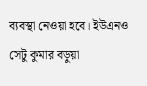ব্যবস্থা নেওয়া হবে। ইউএনও সেটু কুমার বড়ুয়া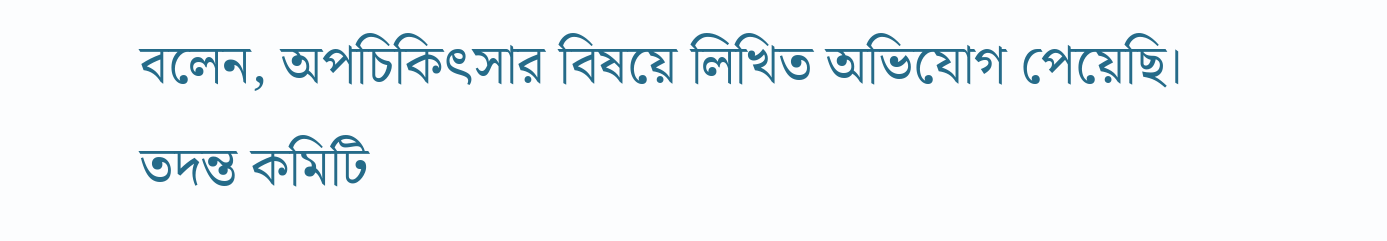বলেন, অপচিকিৎসার বিষয়ে লিখিত অভিযোগ পেয়েছি। তদন্ত কমিটি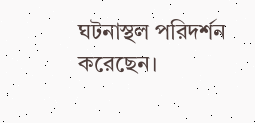ঘটনাস্থল পরিদর্শন করেছেন।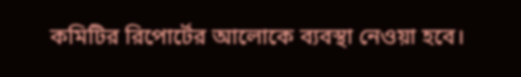কমিটির রিপোর্টের আলোকে ব্যবস্থা নেওয়া হবে।